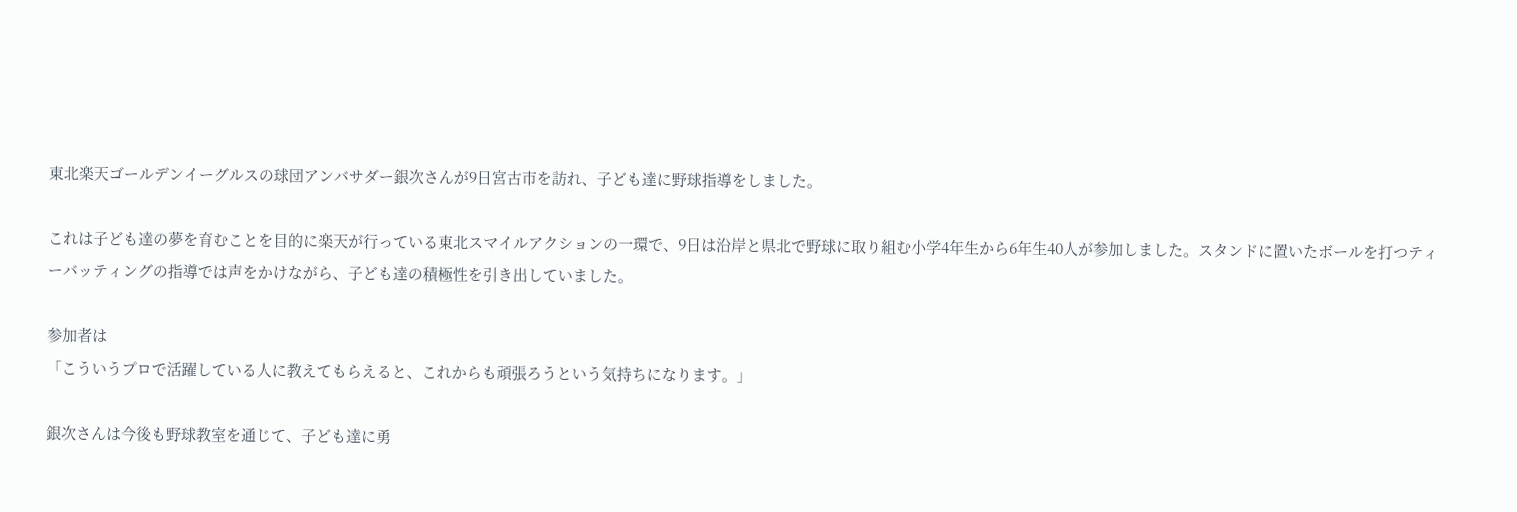東北楽天ゴールデンイーグルスの球団アンバサダー銀次さんが9日宮古市を訪れ、子ども達に野球指導をしました。

これは子ども達の夢を育むことを目的に楽天が行っている東北スマイルアクションの一環で、9日は沿岸と県北で野球に取り組む小学4年生から6年生40人が参加しました。スタンドに置いたボールを打つティーバッティングの指導では声をかけながら、子ども達の積極性を引き出していました。

参加者は
「こういうプロで活躍している人に教えてもらえると、これからも頑張ろうという気持ちになります。」

銀次さんは今後も野球教室を通じて、子ども達に勇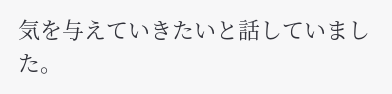気を与えていきたいと話していました。